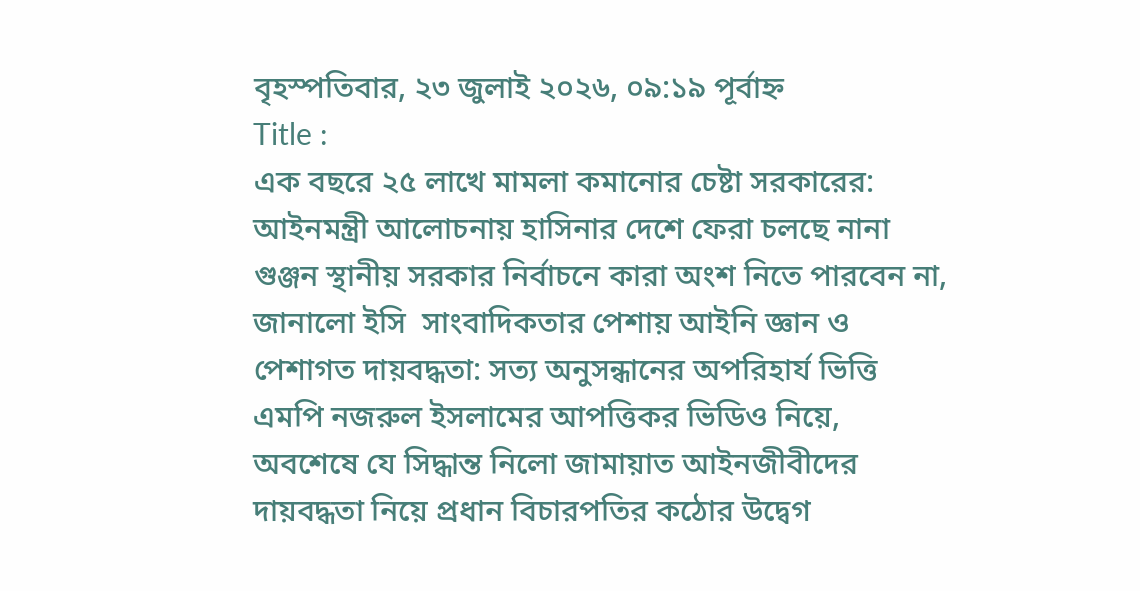বৃহস্পতিবার, ২৩ জুলাই ২০২৬, ০৯:১৯ পূর্বাহ্ন
Title :
এক বছরে ২৫ লাখে মামলা কমানোর চেষ্টা সরকারের: আইনমন্ত্রী আলোচনায় হাসিনার দেশে ফেরা চলছে নানা গুঞ্জন স্থানীয় সরকার নির্বাচনে কারা অংশ নিতে পারবেন না, জানালো ইসি  সাংবাদিকতার পেশায় আইনি জ্ঞান ও পেশাগত দায়বদ্ধতা: সত্য অনুসন্ধানের অপরিহার্য ভিত্তি এমপি নজরুল ইসলামের আপত্তিকর ভিডিও নিয়ে, অবশেষে যে সিদ্ধান্ত নিলো জামায়াত আইনজীবীদের দায়বদ্ধতা নিয়ে প্রধান বিচারপতির কঠোর উদ্বেগ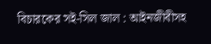বিচারকের সই-সিল জাল : আইনজীবীসহ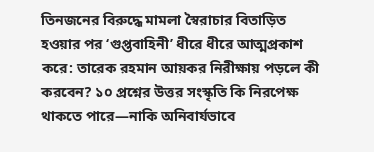তিনজনের বিরুদ্ধে মামলা স্বৈরাচার বিতাড়িত হওয়ার পর ‘গুপ্তবাহিনী’ ধীরে ধীরে আত্মপ্রকাশ করে: তারেক রহমান আয়কর নিরীক্ষায় পড়লে কী করবেন? ১০ প্রশ্নের উত্তর সংস্কৃতি কি নিরপেক্ষ থাকতে পারে—নাকি অনিবার্যভাবে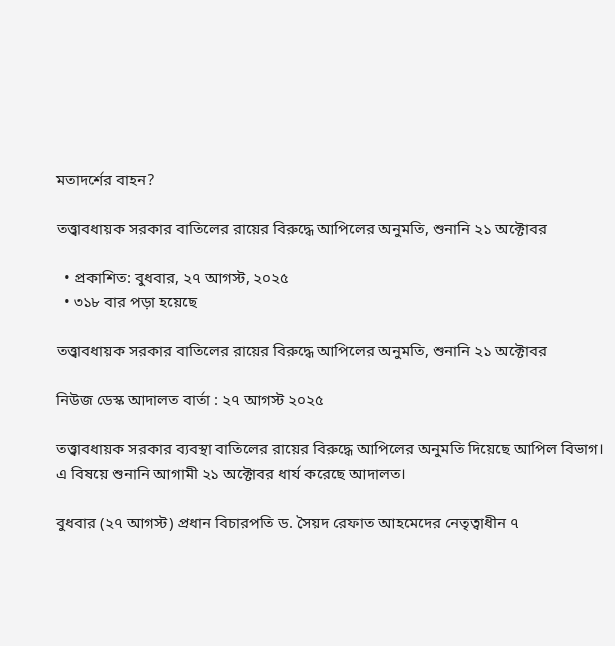মতাদর্শের বাহন?

তত্ত্বাবধায়ক সরকার বাতিলের রায়ের বিরুদ্ধে আপিলের অনুমতি, শুনানি ২১ অক্টোবর

  • প্রকাশিত: বুধবার, ২৭ আগস্ট, ২০২৫
  • ৩১৮ বার পড়া হয়েছে

তত্ত্বাবধায়ক সরকার বাতিলের রায়ের বিরুদ্ধে আপিলের অনুমতি, শুনানি ২১ অক্টোবর

নিউজ ডেস্ক আদালত বার্তা : ২৭ আগস্ট ২০২৫

তত্ত্বাবধায়ক সরকার ব্যবস্থা বাতিলের রায়ের বিরুদ্ধে আপিলের অনুমতি দিয়েছে আপিল বিভাগ। এ বিষয়ে শুনানি আগামী ২১ অক্টোবর ধার্য করেছে আদালত।

বুধবার (২৭ আগস্ট) প্রধান বিচারপতি ড. সৈয়দ রেফাত আহমেদের নেতৃত্বাধীন ৭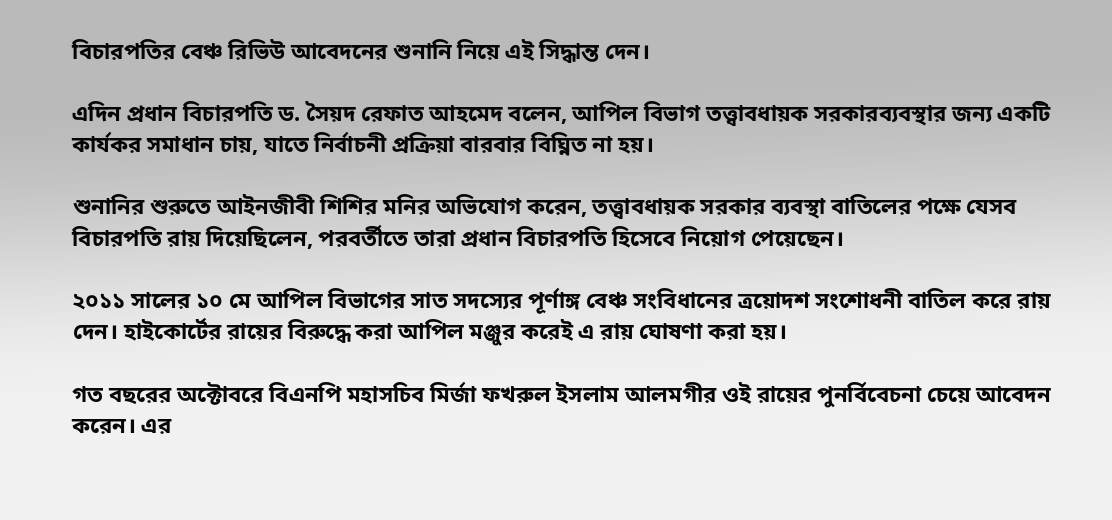বিচারপতির বেঞ্চ রিভিউ আবেদনের শুনানি নিয়ে এই সিদ্ধান্ত দেন।

এদিন প্রধান বিচারপতি ড. সৈয়দ রেফাত আহমেদ বলেন, আপিল বিভাগ তত্ত্বাবধায়ক সরকারব্যবস্থার জন্য একটি কার্যকর সমাধান চায়, যাতে নির্বাচনী প্রক্রিয়া বারবার বিঘ্নিত না হয়।

শুনানির শুরুতে আইনজীবী শিশির মনির অভিযোগ করেন, তত্ত্বাবধায়ক সরকার ব্যবস্থা বাতিলের পক্ষে যেসব বিচারপতি রায় দিয়েছিলেন, পরবর্তীতে তারা প্রধান বিচারপতি হিসেবে নিয়োগ পেয়েছেন।

২০১১ সালের ১০ মে আপিল বিভাগের সাত সদস্যের পূর্ণাঙ্গ বেঞ্চ সংবিধানের ত্রয়োদশ সংশোধনী বাতিল করে রায় দেন। হাইকোর্টের রায়ের বিরুদ্ধে করা আপিল মঞ্জুর করেই এ রায় ঘোষণা করা হয়।

গত বছরের অক্টোবরে বিএনপি মহাসচিব মির্জা ফখরুল ইসলাম আলমগীর ওই রায়ের পুনর্বিবেচনা চেয়ে আবেদন করেন। এর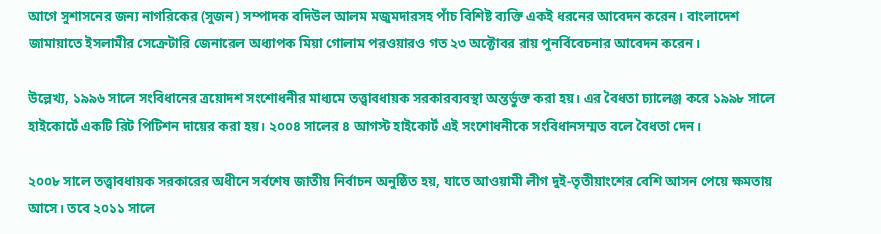আগে সুশাসনের জন্য নাগরিকের (সুজন) সম্পাদক বদিউল আলম মজুমদারসহ পাঁচ বিশিষ্ট ব্যক্তি একই ধরনের আবেদন করেন। বাংলাদেশ জামায়াতে ইসলামীর সেক্রেটারি জেনারেল অধ্যাপক মিয়া গোলাম পরওয়ারও গত ২৩ অক্টোবর রায় পুনর্বিবেচনার আবেদন করেন।

উল্লেখ্য, ১৯৯৬ সালে সংবিধানের ত্রয়োদশ সংশোধনীর মাধ্যমে তত্ত্বাবধায়ক সরকারব্যবস্থা অন্তর্ভুক্ত করা হয়। এর বৈধতা চ্যালেঞ্জ করে ১৯৯৮ সালে হাইকোর্টে একটি রিট পিটিশন দায়ের করা হয়। ২০০৪ সালের ৪ আগস্ট হাইকোর্ট এই সংশোধনীকে সংবিধানসম্মত বলে বৈধতা দেন।

২০০৮ সালে তত্ত্বাবধায়ক সরকারের অধীনে সর্বশেষ জাতীয় নির্বাচন অনুষ্ঠিত হয়, যাতে আওয়ামী লীগ দুই-তৃতীয়াংশের বেশি আসন পেয়ে ক্ষমতায় আসে। তবে ২০১১ সালে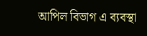আপিল বিভাগ এ ব্যবস্থা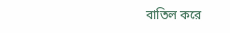বাতিল করে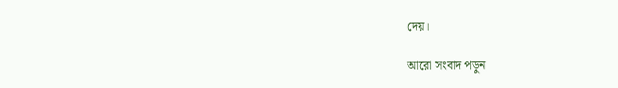দেয়।

আরো সংবাদ পড়ুন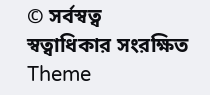© সর্বস্বত্ব স্বত্বাধিকার সংরক্ষিত
Theme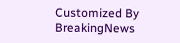Customized By BreakingNews